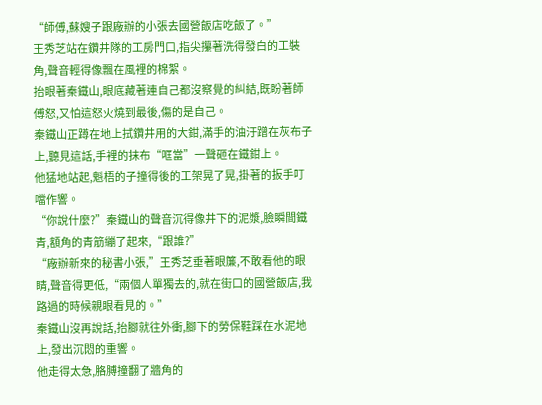“師傅,蘇嫂子跟廠辦的小張去國營飯店吃飯了。”
王秀芝站在鑽井隊的工房門口,指尖攥著洗得發白的工裝角,聲音輕得像飄在風裡的棉絮。
抬眼著秦鐵山,眼底藏著連自己都沒察覺的糾結,既盼著師傅怒,又怕這怒火燒到最後,傷的是自己。
秦鐵山正蹲在地上拭鑽井用的大鉗,滿手的油汙蹭在灰布子上,聽見這話,手裡的抹布“哐當”一聲砸在鐵鉗上。
他猛地站起,魁梧的子撞得後的工架晃了晃,掛著的扳手叮噹作響。
“你說什麼?”秦鐵山的聲音沉得像井下的泥漿,臉瞬間鐵青,額角的青筋繃了起來,“跟誰?”
“廠辦新來的秘書小張,”王秀芝垂著眼簾,不敢看他的眼睛,聲音得更低,“兩個人單獨去的,就在街口的國營飯店,我路過的時候親眼看見的。”
秦鐵山沒再說話,抬腳就往外衝,腳下的勞保鞋踩在水泥地上,發出沉悶的重響。
他走得太急,胳膊撞翻了牆角的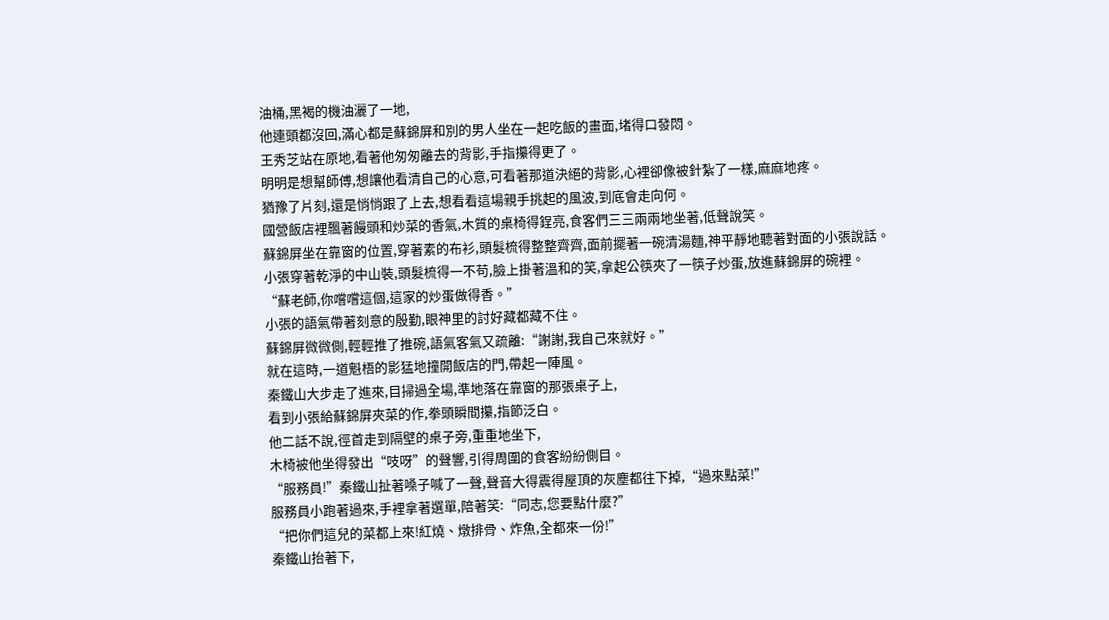油桶,黑褐的機油灑了一地,
他連頭都沒回,滿心都是蘇錦屏和別的男人坐在一起吃飯的畫面,堵得口發悶。
王秀芝站在原地,看著他匆匆離去的背影,手指攥得更了。
明明是想幫師傅,想讓他看清自己的心意,可看著那道決絕的背影,心裡卻像被針紮了一樣,麻麻地疼。
猶豫了片刻,還是悄悄跟了上去,想看看這場親手挑起的風波,到底會走向何。
國營飯店裡飄著饅頭和炒菜的香氣,木質的桌椅得鋥亮,食客們三三兩兩地坐著,低聲說笑。
蘇錦屏坐在靠窗的位置,穿著素的布衫,頭髮梳得整整齊齊,面前擺著一碗清湯麵,神平靜地聽著對面的小張說話。
小張穿著乾淨的中山裝,頭髮梳得一不苟,臉上掛著溫和的笑,拿起公筷夾了一筷子炒蛋,放進蘇錦屏的碗裡。
“蘇老師,你嚐嚐這個,這家的炒蛋做得香。”
小張的語氣帶著刻意的殷勤,眼神里的討好藏都藏不住。
蘇錦屏微微側,輕輕推了推碗,語氣客氣又疏離:“謝謝,我自己來就好。”
就在這時,一道魁梧的影猛地撞開飯店的門,帶起一陣風。
秦鐵山大步走了進來,目掃過全場,準地落在靠窗的那張桌子上,
看到小張給蘇錦屏夾菜的作,拳頭瞬間攥,指節泛白。
他二話不說,徑首走到隔壁的桌子旁,重重地坐下,
木椅被他坐得發出“吱呀”的聲響,引得周圍的食客紛紛側目。
“服務員!”秦鐵山扯著嗓子喊了一聲,聲音大得震得屋頂的灰塵都往下掉,“過來點菜!”
服務員小跑著過來,手裡拿著選單,陪著笑:“同志,您要點什麼?”
“把你們這兒的菜都上來!紅燒、燉排骨、炸魚,全都來一份!”
秦鐵山抬著下,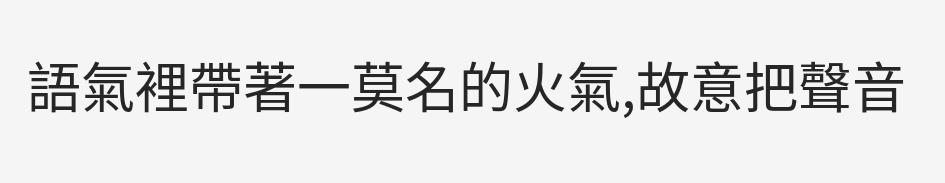語氣裡帶著一莫名的火氣,故意把聲音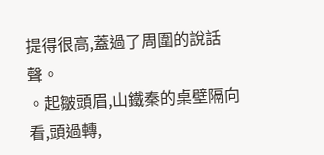提得很高,蓋過了周圍的說話聲。
。起皺頭眉,山鐵秦的桌壁隔向看,頭過轉,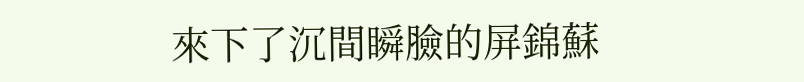來下了沉間瞬臉的屏錦蘇